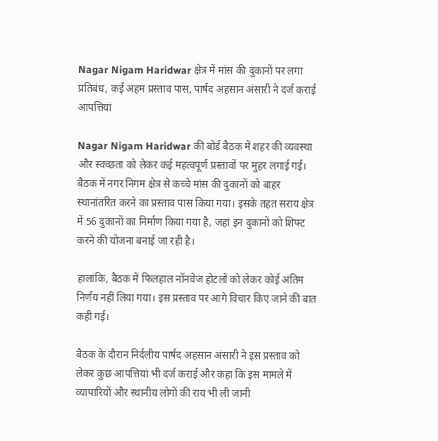Nagar Nigam Haridwar क्षेत्र में मांस की दुकानों पर लगा प्रतिबंध, कई अहम प्रस्ताव पास, पार्षद अहसान अंसारी ने दर्ज कराई आपत्तियां

Nagar Nigam Haridwar की बोर्ड बैठक में शहर की व्यवस्था और स्वच्छता को लेकर कई महत्वपूर्ण प्रस्तावों पर मुहर लगाई गई। बैठक में नगर निगम क्षेत्र से कच्चे मांस की दुकानों को बाहर स्थानांतरित करने का प्रस्ताव पास किया गया। इसके तहत सराय क्षेत्र में 56 दुकानों का निर्माण किया गया है, जहां इन दुकानों को शिफ्ट करने की योजना बनाई जा रही है।

हालांकि, बैठक में फिलहाल नॉनवेज होटलों को लेकर कोई अंतिम निर्णय नहीं लिया गया। इस प्रस्ताव पर आगे विचार किए जाने की बात कही गई।

बैठक के दौरान निर्दलीय पार्षद अहसान अंसारी ने इस प्रस्ताव को लेकर कुछ आपत्तियां भी दर्ज कराई और कहा कि इस मामले में व्यापारियों और स्थानीय लोगों की राय भी ली जानी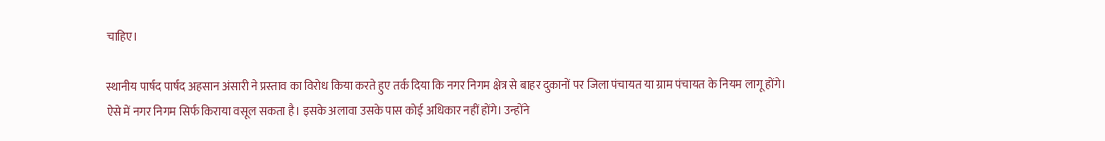चाहिए।

स्थानीय पार्षद पार्षद अहसान अंसारी ने प्रस्ताव का विरोध किया करते हुए तर्क दिया कि नगर निगम क्षेत्र से बाहर दुकानों पर जिला पंचायत या ग्राम पंचायत के नियम लागू होंगे। ऐसे में नगर निगम सिर्फ किराया वसूल सकता है। इसके अलावा उसके पास कोई अधिकार नहीं होंगे। उन्होंने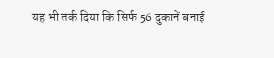यह भी तर्क दिया कि सिर्फ 56 दुकानें बनाई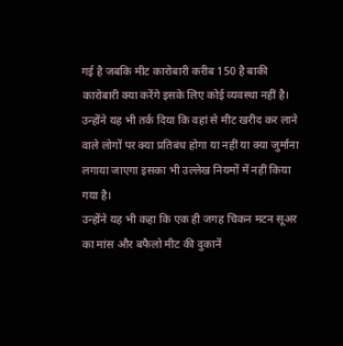गई है जबकि मीट कारोबारी करीब 150 है बाकी कारोबारी क्या करेंगे इसके लिए कोई व्यवस्था नहीं है।
उन्होंने यह भी तर्क दिया कि वहां से मीट खरीद कर लाने वाले लोगों पर क्या प्रतिबंध होगा या नहीं या क्या जुर्माना लगाया जाएगा इसका भी उल्लेख नियमों में नहीं किया गया है।
उन्होंने यह भी कहा कि एक ही जगह चिकन मटन सूअर का मांस और बफैलो मीट की दुकानें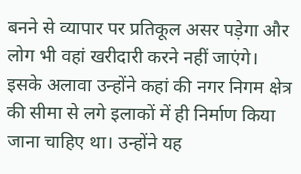बनने से व्यापार पर प्रतिकूल असर पड़ेगा और लोग भी वहां खरीदारी करने नहीं जाएंगे।
इसके अलावा उन्होंने कहां की नगर निगम क्षेत्र की सीमा से लगे इलाकों में ही निर्माण किया जाना चाहिए था। उन्होंने यह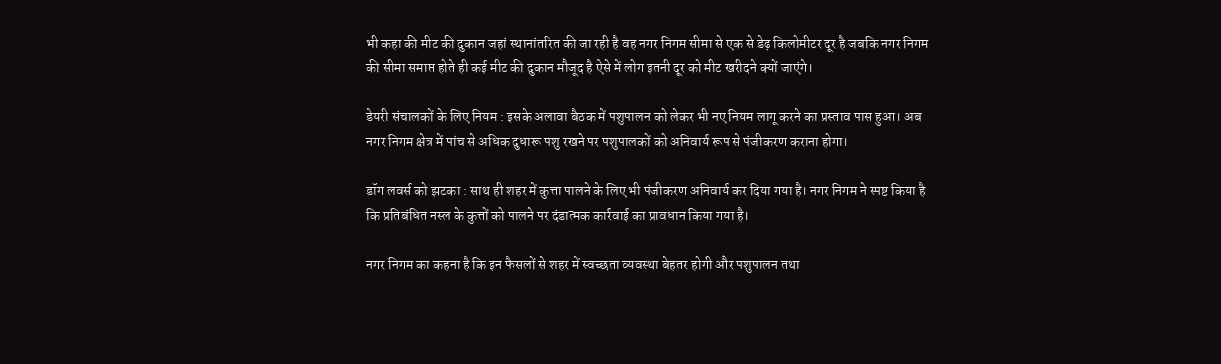भी कहा की मीट की दुकान जहां स्थानांतरित की जा रही है वह नगर निगम सीमा से एक से डेढ़ किलोमीटर दूर है जबकि नगर निगम की सीमा समाप्त होते ही कई मीट की दुकान मौजूद है ऐसे में लोग इतनी दूर को मीट खरीदने क्यों जाएंगे।

डेयरी संचालकों के लिए नियम : इसके अलावा बैठक में पशुपालन को लेकर भी नए नियम लागू करने का प्रस्ताव पास हुआ। अब नगर निगम क्षेत्र में पांच से अधिक दुधारू पशु रखने पर पशुपालकों को अनिवार्य रूप से पंजीकरण कराना होगा।

डॉग लवर्स को झटका : साथ ही शहर में कुत्ता पालने के लिए भी पंजीकरण अनिवार्य कर दिया गया है। नगर निगम ने स्पष्ट किया है कि प्रतिबंधित नस्ल के कुत्तों को पालने पर दंडात्मक कार्रवाई का प्रावधान किया गया है।

नगर निगम का कहना है कि इन फैसलों से शहर में स्वच्छता व्यवस्था बेहतर होगी और पशुपालन तथा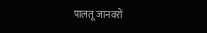पालतू जानवरों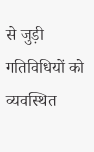से जुड़ी गतिविधियों को व्यवस्थित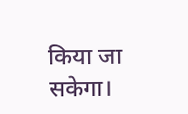किया जा सकेगा।